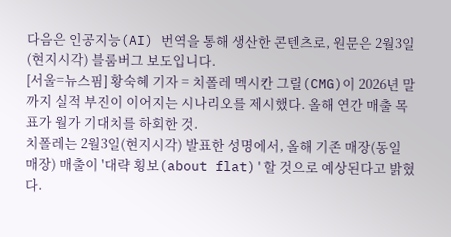다음은 인공지능(AI) 번역을 통해 생산한 콘텐츠로, 원문은 2월3일(현지시각) 블룸버그 보도입니다.
[서울=뉴스핌] 황숙혜 기자 = 치폴레 멕시칸 그릴(CMG)이 2026년 말까지 실적 부진이 이어지는 시나리오를 제시했다. 올해 연간 매출 목표가 월가 기대치를 하회한 것.
치폴레는 2월3일(현지시각) 발표한 성명에서, 올해 기존 매장(동일 매장) 매출이 '대략 횡보(about flat)'할 것으로 예상된다고 밝혔다.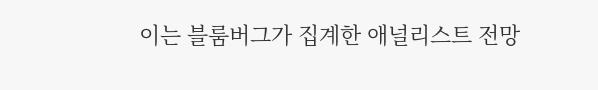이는 블룸버그가 집계한 애널리스트 전망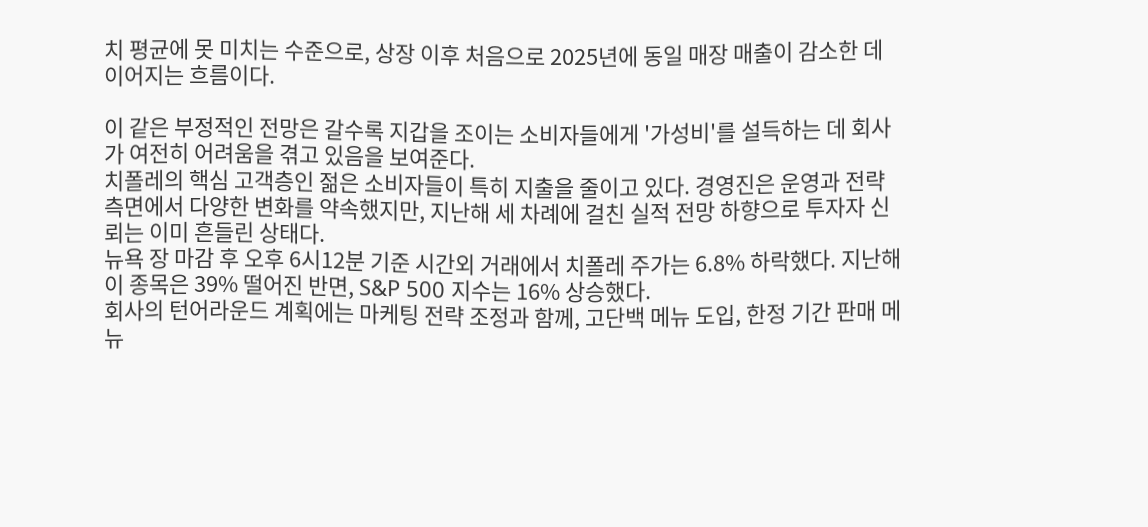치 평균에 못 미치는 수준으로, 상장 이후 처음으로 2025년에 동일 매장 매출이 감소한 데 이어지는 흐름이다.

이 같은 부정적인 전망은 갈수록 지갑을 조이는 소비자들에게 '가성비'를 설득하는 데 회사가 여전히 어려움을 겪고 있음을 보여준다.
치폴레의 핵심 고객층인 젊은 소비자들이 특히 지출을 줄이고 있다. 경영진은 운영과 전략 측면에서 다양한 변화를 약속했지만, 지난해 세 차례에 걸친 실적 전망 하향으로 투자자 신뢰는 이미 흔들린 상태다.
뉴욕 장 마감 후 오후 6시12분 기준 시간외 거래에서 치폴레 주가는 6.8% 하락했다. 지난해 이 종목은 39% 떨어진 반면, S&P 500 지수는 16% 상승했다.
회사의 턴어라운드 계획에는 마케팅 전략 조정과 함께, 고단백 메뉴 도입, 한정 기간 판매 메뉴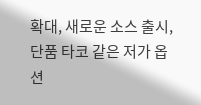확대, 새로운 소스 출시, 단품 타코 같은 저가 옵션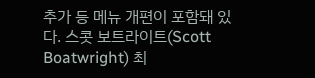추가 등 메뉴 개편이 포함돼 있다. 스콧 보트라이트(Scott Boatwright) 최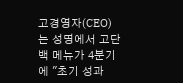고경영자(CEO)는 성명에서 고단백 메뉴가 4분기에 "초기 성과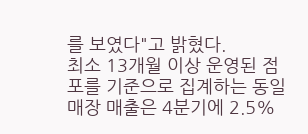를 보였다"고 밝혔다.
최소 13개월 이상 운영된 점포를 기준으로 집계하는 동일 매장 매출은 4분기에 2.5%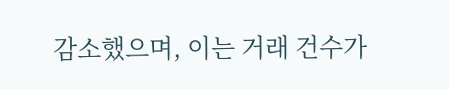감소했으며, 이는 거래 건수가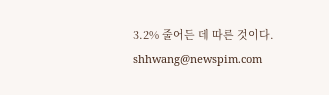3.2% 줄어든 데 따른 것이다.
shhwang@newspim.com